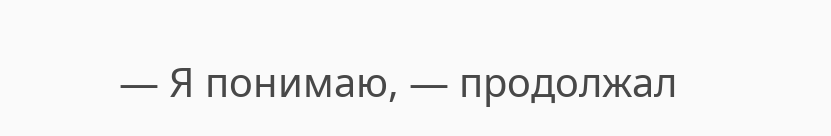— Я понимаю, — продолжал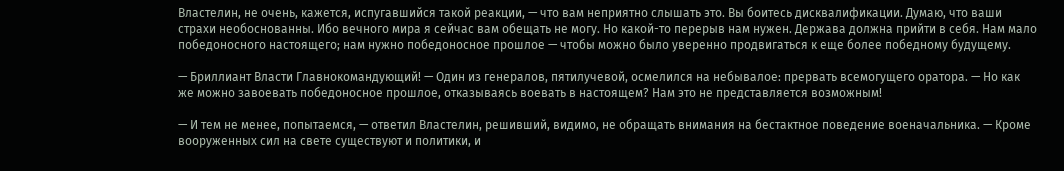Властелин, не очень, кажется, испугавшийся такой реакции, — что вам неприятно слышать это. Вы боитесь дисквалификации. Думаю, что ваши страхи необоснованны. Ибо вечного мира я сейчас вам обещать не могу. Но какой-то перерыв нам нужен. Держава должна прийти в себя. Нам мало победоносного настоящего; нам нужно победоносное прошлое — чтобы можно было уверенно продвигаться к еще более победному будущему.

— Бриллиант Власти Главнокомандующий! — Один из генералов, пятилучевой, осмелился на небывалое: прервать всемогущего оратора. — Но как же можно завоевать победоносное прошлое, отказываясь воевать в настоящем? Нам это не представляется возможным!

— И тем не менее, попытаемся, — ответил Властелин, решивший, видимо, не обращать внимания на бестактное поведение военачальника. — Кроме вооруженных сил на свете существуют и политики, и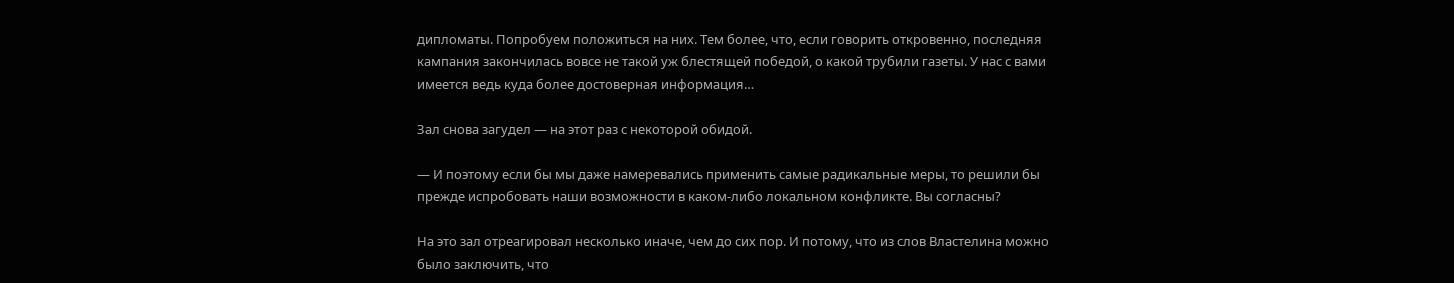дипломаты. Попробуем положиться на них. Тем более, что, если говорить откровенно, последняя кампания закончилась вовсе не такой уж блестящей победой, о какой трубили газеты. У нас с вами имеется ведь куда более достоверная информация…

Зал снова загудел — на этот раз с некоторой обидой.

— И поэтому если бы мы даже намеревались применить самые радикальные меры, то решили бы прежде испробовать наши возможности в каком-либо локальном конфликте. Вы согласны?

На это зал отреагировал несколько иначе, чем до сих пор. И потому, что из слов Властелина можно было заключить, что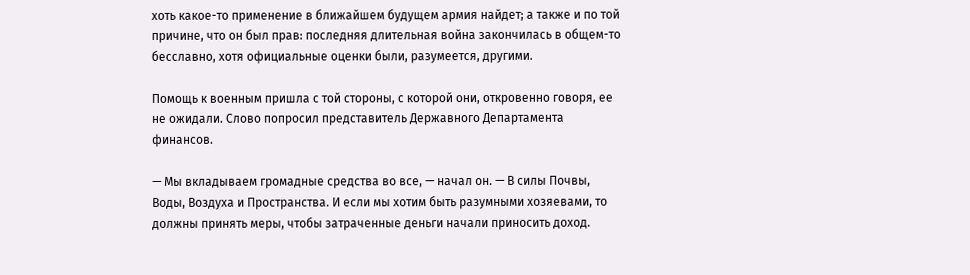хоть какое-то применение в ближайшем будущем армия найдет; а также и по той причине, что он был прав: последняя длительная война закончилась в общем-то бесславно, хотя официальные оценки были, разумеется, другими.

Помощь к военным пришла с той стороны, с которой они, откровенно говоря, ее не ожидали. Слово попросил представитель Державного Департамента финансов.

— Мы вкладываем громадные средства во все, — начал он. — В силы Почвы, Воды, Воздуха и Пространства. И если мы хотим быть разумными хозяевами, то должны принять меры, чтобы затраченные деньги начали приносить доход.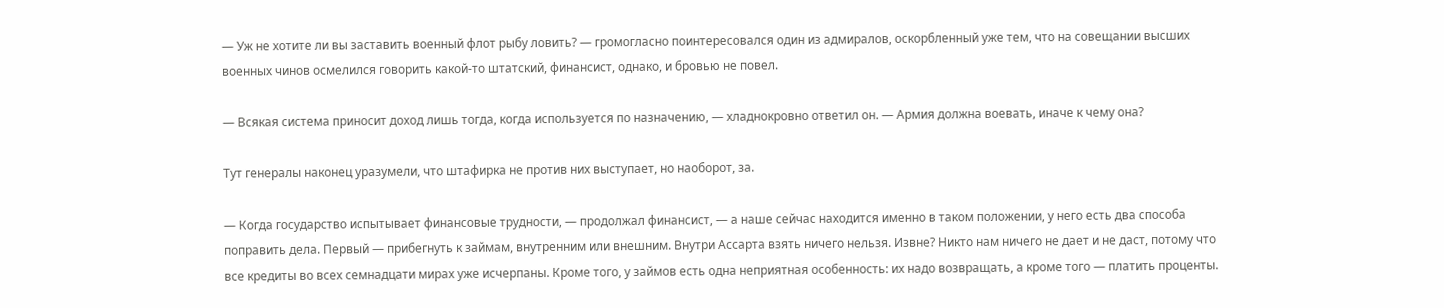— Уж не хотите ли вы заставить военный флот рыбу ловить? — громогласно поинтересовался один из адмиралов, оскорбленный уже тем, что на совещании высших военных чинов осмелился говорить какой-то штатский, финансист, однако, и бровью не повел.

— Всякая система приносит доход лишь тогда, когда используется по назначению, — хладнокровно ответил он. — Армия должна воевать, иначе к чему она?

Тут генералы наконец уразумели, что штафирка не против них выступает, но наоборот, за.

— Когда государство испытывает финансовые трудности, — продолжал финансист, — а наше сейчас находится именно в таком положении, у него есть два способа поправить дела. Первый — прибегнуть к займам, внутренним или внешним. Внутри Ассарта взять ничего нельзя. Извне? Никто нам ничего не дает и не даст, потому что все кредиты во всех семнадцати мирах уже исчерпаны. Кроме того, у займов есть одна неприятная особенность: их надо возвращать, а кроме того — платить проценты.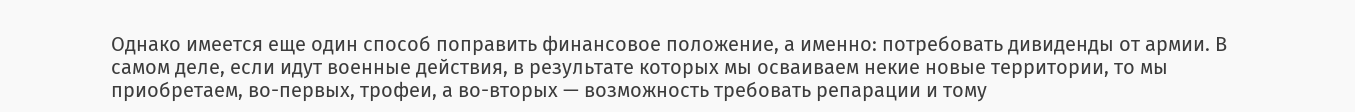Однако имеется еще один способ поправить финансовое положение, а именно: потребовать дивиденды от армии. В самом деле, если идут военные действия, в результате которых мы осваиваем некие новые территории, то мы приобретаем, во-первых, трофеи, а во-вторых — возможность требовать репарации и тому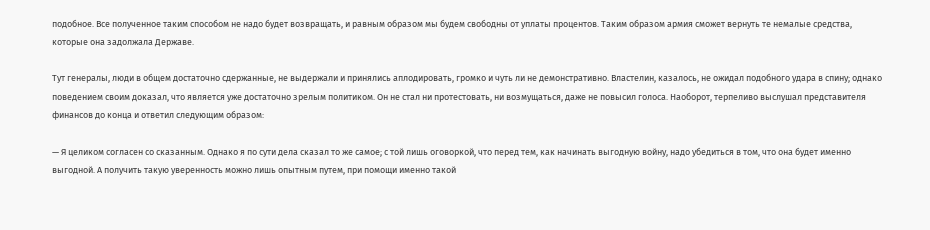подобное. Все полученное таким способом не надо будет возвращать, и равным образом мы будем свободны от уплаты процентов. Таким образом армия сможет вернуть те немалые средства, которые она задолжала Державе.

Тут генералы, люди в общем достаточно сдержанные, не выдержали и принялись аплодировать, громко и чуть ли не демонстративно. Властелин, казалось, не ожидал подобного удара в спину; однако поведением своим доказал, что является уже достаточно зрелым политиком. Он не стал ни протестовать, ни возмущаться, даже не повысил голоса. Наоборот, терпеливо выслушал представителя финансов до конца и ответил следующим образом:

— Я целиком согласен со сказанным. Однако я по сути дела сказал то же самое; с той лишь оговоркой, что перед тем, как начинать выгодную войну, надо убедиться в том, что она будет именно выгодной. А получить такую уверенность можно лишь опытным путем, при помощи именно такой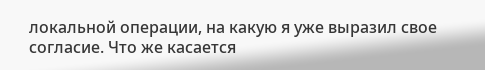локальной операции, на какую я уже выразил свое согласие. Что же касается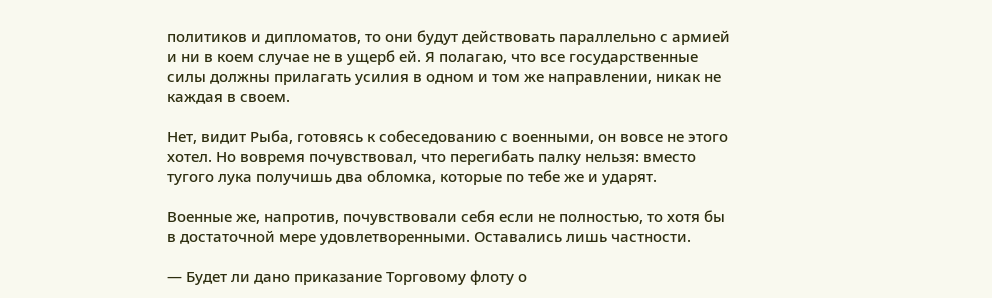политиков и дипломатов, то они будут действовать параллельно с армией и ни в коем случае не в ущерб ей. Я полагаю, что все государственные силы должны прилагать усилия в одном и том же направлении, никак не каждая в своем.

Нет, видит Рыба, готовясь к собеседованию с военными, он вовсе не этого хотел. Но вовремя почувствовал, что перегибать палку нельзя: вместо тугого лука получишь два обломка, которые по тебе же и ударят.

Военные же, напротив, почувствовали себя если не полностью, то хотя бы в достаточной мере удовлетворенными. Оставались лишь частности.

— Будет ли дано приказание Торговому флоту о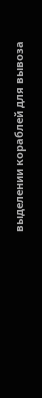выделении кораблей для вывоза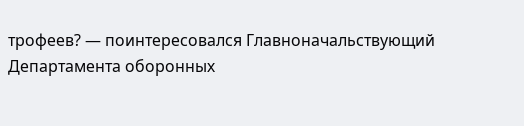трофеев? — поинтересовался Главноначальствующий Департамента оборонных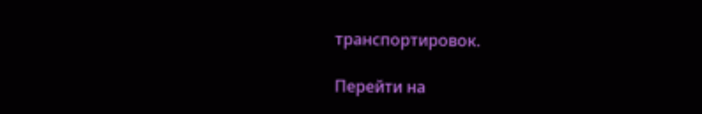транспортировок.

Перейти на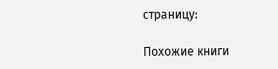страницу:

Похожие книги